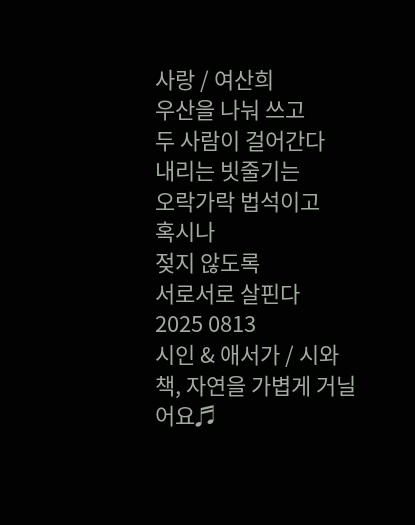사랑 / 여산희
우산을 나눠 쓰고
두 사람이 걸어간다
내리는 빗줄기는
오락가락 법석이고
혹시나
젖지 않도록
서로서로 살핀다
2025 0813
시인 & 애서가 / 시와 책, 자연을 가볍게 거닐어요♬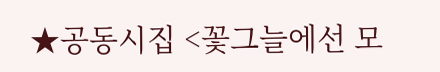★공동시집 <꽃그늘에선 모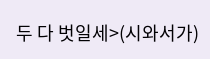두 다 벗일세>(시와서가)